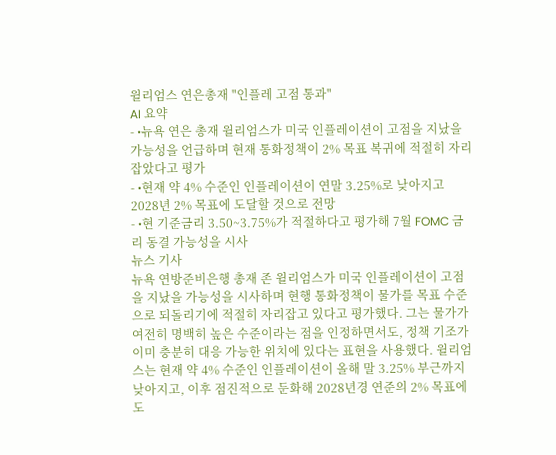윌리엄스 연은총재 "인플레 고점 통과"
AI 요약
- •뉴욕 연은 총재 윌리엄스가 미국 인플레이션이 고점을 지났을 가능성을 언급하며 현재 통화정책이 2% 목표 복귀에 적절히 자리잡았다고 평가
- •현재 약 4% 수준인 인플레이션이 연말 3.25%로 낮아지고 2028년 2% 목표에 도달할 것으로 전망
- •현 기준금리 3.50~3.75%가 적절하다고 평가해 7월 FOMC 금리 동결 가능성을 시사
뉴스 기사
뉴욕 연방준비은행 총재 존 윌리엄스가 미국 인플레이션이 고점을 지났을 가능성을 시사하며 현행 통화정책이 물가를 목표 수준으로 되돌리기에 적절히 자리잡고 있다고 평가했다. 그는 물가가 여전히 명백히 높은 수준이라는 점을 인정하면서도, 정책 기조가 이미 충분히 대응 가능한 위치에 있다는 표현을 사용했다. 윌리엄스는 현재 약 4% 수준인 인플레이션이 올해 말 3.25% 부근까지 낮아지고, 이후 점진적으로 둔화해 2028년경 연준의 2% 목표에 도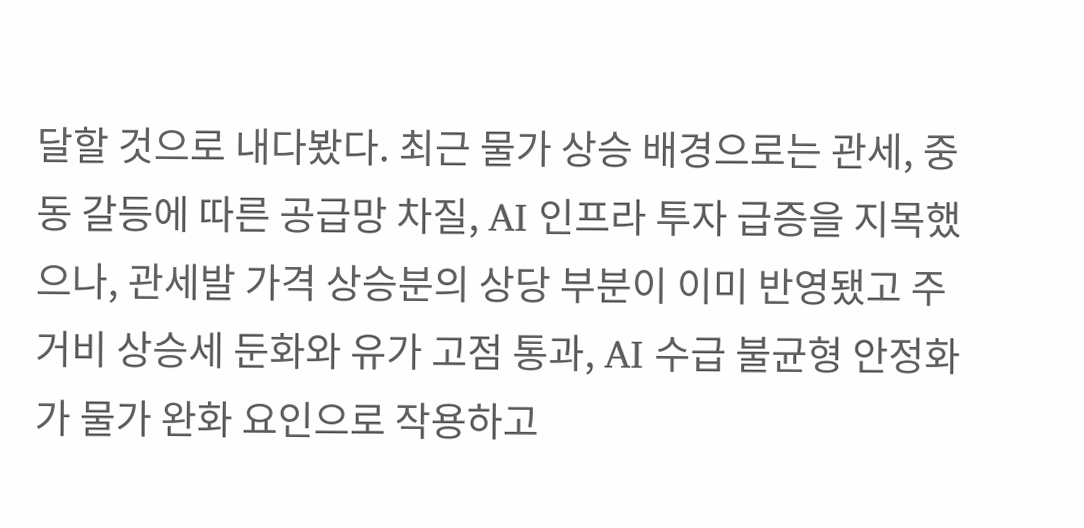달할 것으로 내다봤다. 최근 물가 상승 배경으로는 관세, 중동 갈등에 따른 공급망 차질, AI 인프라 투자 급증을 지목했으나, 관세발 가격 상승분의 상당 부분이 이미 반영됐고 주거비 상승세 둔화와 유가 고점 통과, AI 수급 불균형 안정화가 물가 완화 요인으로 작용하고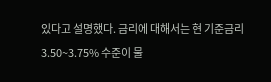있다고 설명했다. 금리에 대해서는 현 기준금리 3.50~3.75% 수준이 물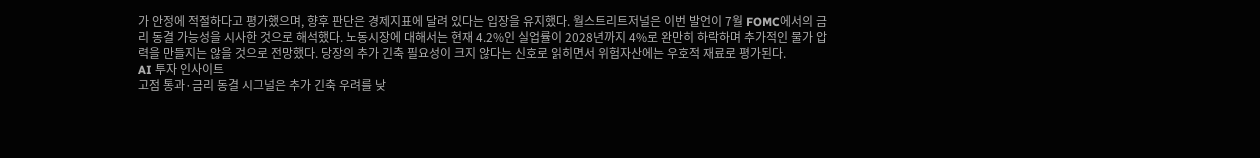가 안정에 적절하다고 평가했으며, 향후 판단은 경제지표에 달려 있다는 입장을 유지했다. 월스트리트저널은 이번 발언이 7월 FOMC에서의 금리 동결 가능성을 시사한 것으로 해석했다. 노동시장에 대해서는 현재 4.2%인 실업률이 2028년까지 4%로 완만히 하락하며 추가적인 물가 압력을 만들지는 않을 것으로 전망했다. 당장의 추가 긴축 필요성이 크지 않다는 신호로 읽히면서 위험자산에는 우호적 재료로 평가된다.
AI 투자 인사이트
고점 통과·금리 동결 시그널은 추가 긴축 우려를 낮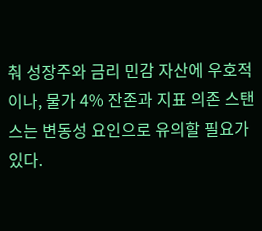춰 성장주와 금리 민감 자산에 우호적이나, 물가 4% 잔존과 지표 의존 스탠스는 변동성 요인으로 유의할 필요가 있다.